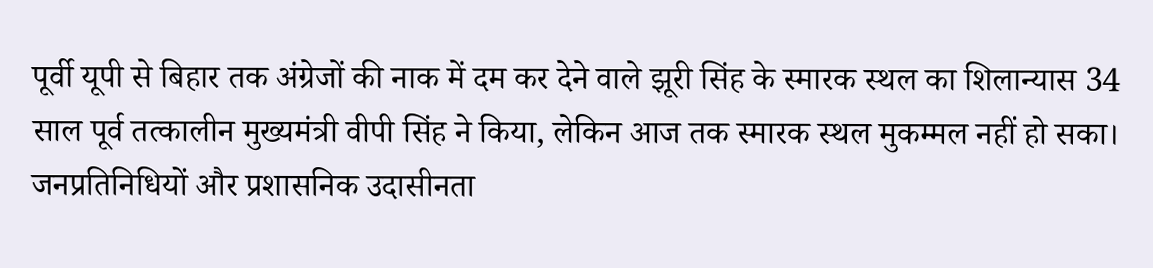पूर्वी यूपी से बिहार तक अंग्रेजों की नाक में दम कर देने वाले झूरी सिंह के स्मारक स्थल का शिलान्यास 34 साल पूर्व तत्कालीन मुख्यमंत्री वीपी सिंह ने किया, लेकिन आज तक स्मारक स्थल मुकम्मल नहीं हो सका।
जनप्रतिनिधियों और प्रशासनिक उदासीनता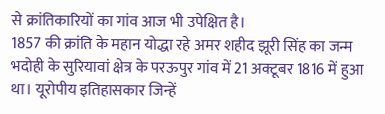से क्रांतिकारियों का गांव आज भी उपेक्षित है।
1857 की क्रांति के महान योद्धा रहे अमर शहीद झूरी सिंह का जन्म भदोही के सुरियावां क्षेत्र के परऊपुर गांव में 21 अक्टूबर 1816 में हुआ था। यूरोपीय इतिहासकार जिन्हें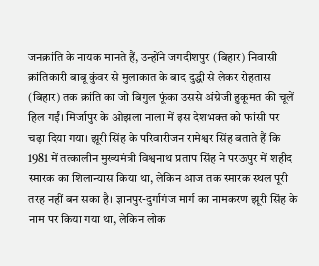जनक्रांति के नायक मानते हैं, उन्होंने जगदीशपुर (बिहार) निवासी क्रांतिकारी बाबू कुंवर से मुलाकात के बाद दुद्धी से लेकर रोहतास (बिहार) तक क्रांति का जो बिगुल फूंका उससे अंग्रेजी हुकूमत की चूलें हिल गईं। मिर्जापुर के ओझला नाला में इस देशभक्त को फांसी पर चढ़ा दिया गया। झूरी सिंह के परिवारीजन रामेश्वर सिंह बताते हैं कि 1981 में तत्कालीन मुख्यमंत्री विश्वनाथ प्रताप सिंह ने परऊपुर में शहीद स्मारक का शिलान्यास किया था, लेकिन आज तक स्मारक स्थल पूरी तरह नहीं बन सका है। ज्ञानपुर-दुर्गागंज मार्ग का नामकरण झूरी सिंह के नाम पर किया गया था, लेकिन लोक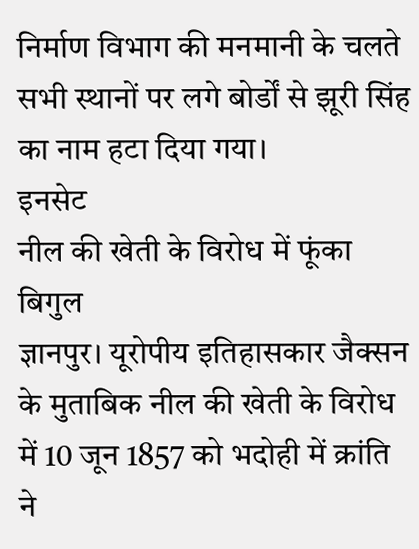निर्माण विभाग की मनमानी के चलते सभी स्थानों पर लगे बोर्डों से झूरी सिंह का नाम हटा दिया गया।
इनसेट
नील की खेती के विरोध में फूंका बिगुल
ज्ञानपुर। यूरोपीय इतिहासकार जैक्सन के मुताबिक नील की खेती के विरोध में 10 जून 1857 को भदोही में क्रांति ने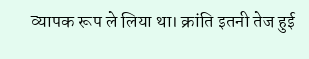व्यापक रूप ले लिया था। क्रांति इतनी तेज हुई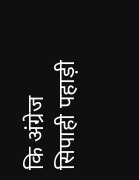कि अंग्रेज सिपाही पहाड़ी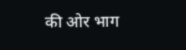की ओर भाग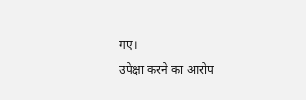गए।
उपेक्षा करने का आरोप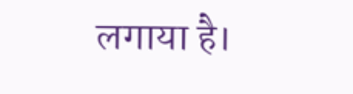लगाया है।